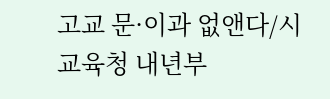고교 문·이과 없앤다/시교육청 내년부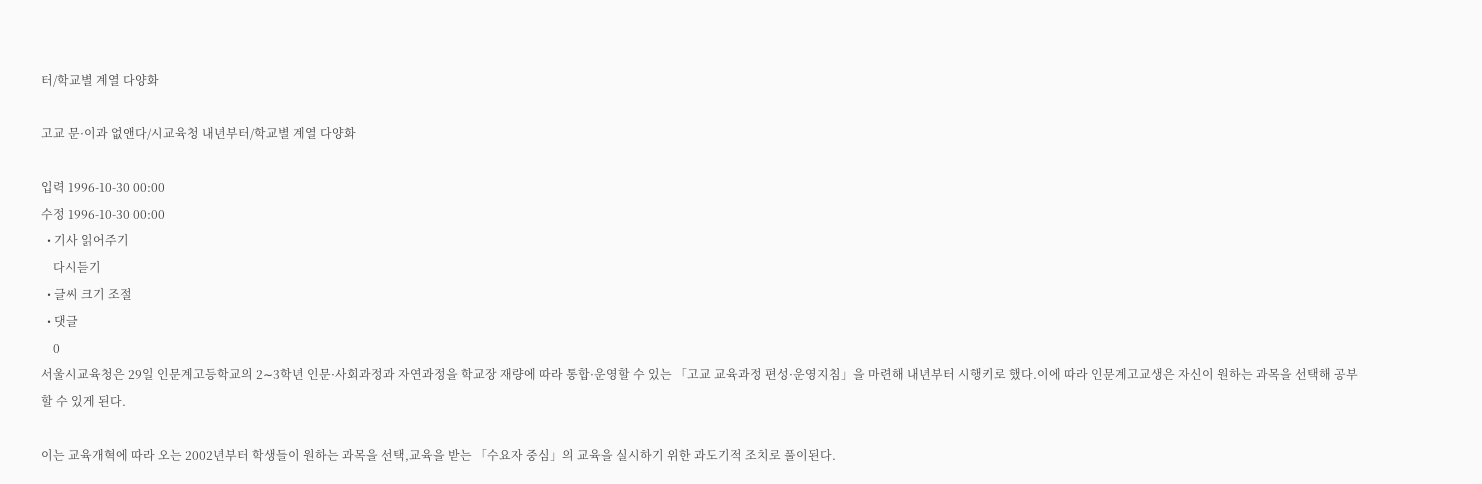터/학교별 계열 다양화

고교 문·이과 없앤다/시교육청 내년부터/학교별 계열 다양화

입력 1996-10-30 00:00
수정 1996-10-30 00:00
  • 기사 읽어주기
    다시듣기
  • 글씨 크기 조절
  • 댓글
    0
서울시교육청은 29일 인문계고등학교의 2∼3학년 인문·사회과정과 자연과정을 학교장 재량에 따라 통합·운영할 수 있는 「고교 교육과정 편성·운영지침」을 마련해 내년부터 시행키로 했다.이에 따라 인문계고교생은 자신이 원하는 과목을 선택해 공부할 수 있게 된다.

이는 교육개혁에 따라 오는 2002년부터 학생들이 원하는 과목을 선택,교육을 받는 「수요자 중심」의 교육을 실시하기 위한 과도기적 조치로 풀이된다.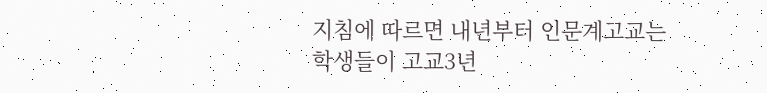지침에 따르면 내년부터 인문계고교는 학생들이 고교3년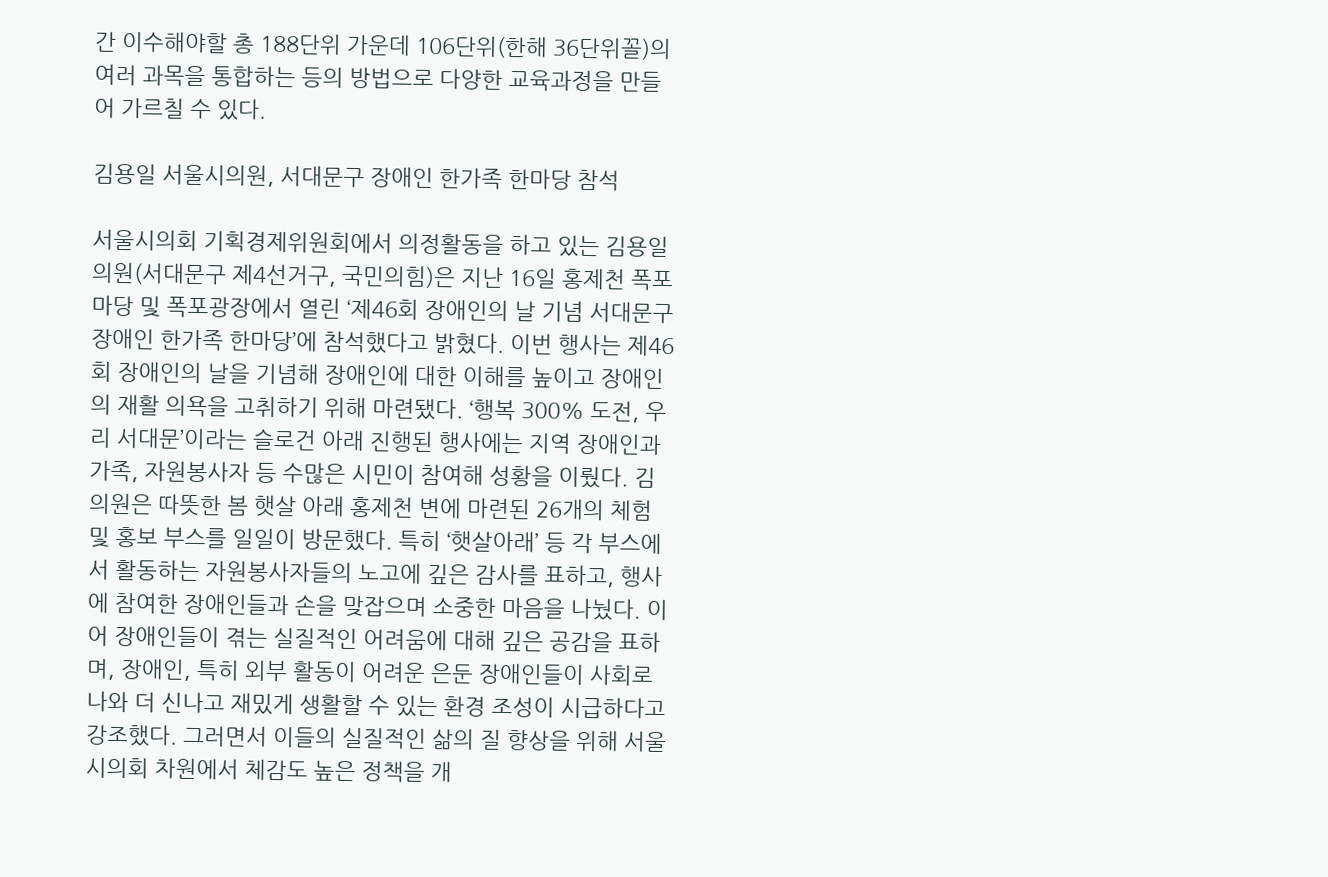간 이수해야할 총 188단위 가운데 106단위(한해 36단위꼴)의 여러 과목을 통합하는 등의 방법으로 다양한 교육과정을 만들어 가르칠 수 있다.

김용일 서울시의원, 서대문구 장애인 한가족 한마당 참석

서울시의회 기획경제위원회에서 의정활동을 하고 있는 김용일 의원(서대문구 제4선거구, 국민의힘)은 지난 16일 홍제천 폭포마당 및 폭포광장에서 열린 ‘제46회 장애인의 날 기념 서대문구 장애인 한가족 한마당’에 참석했다고 밝혔다. 이번 행사는 제46회 장애인의 날을 기념해 장애인에 대한 이해를 높이고 장애인의 재활 의욕을 고취하기 위해 마련됐다. ‘행복 300% 도전, 우리 서대문’이라는 슬로건 아래 진행된 행사에는 지역 장애인과 가족, 자원봉사자 등 수많은 시민이 참여해 성황을 이뤘다. 김 의원은 따뜻한 봄 햇살 아래 홍제천 변에 마련된 26개의 체험 및 홍보 부스를 일일이 방문했다. 특히 ‘햇살아래’ 등 각 부스에서 활동하는 자원봉사자들의 노고에 깊은 감사를 표하고, 행사에 참여한 장애인들과 손을 맞잡으며 소중한 마음을 나눴다. 이어 장애인들이 겪는 실질적인 어려움에 대해 깊은 공감을 표하며, 장애인, 특히 외부 활동이 어려운 은둔 장애인들이 사회로 나와 더 신나고 재밌게 생활할 수 있는 환경 조성이 시급하다고 강조했다. 그러면서 이들의 실질적인 삶의 질 향상을 위해 서울시의회 차원에서 체감도 높은 정책을 개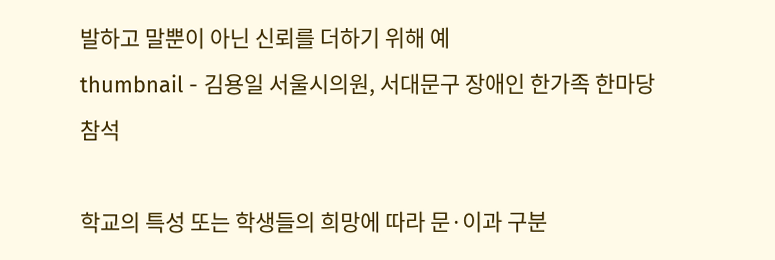발하고 말뿐이 아닌 신뢰를 더하기 위해 예
thumbnail - 김용일 서울시의원, 서대문구 장애인 한가족 한마당 참석

학교의 특성 또는 학생들의 희망에 따라 문·이과 구분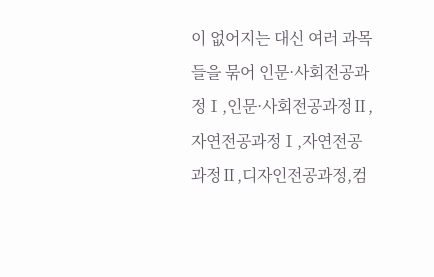이 없어지는 대신 여러 과목들을 묶어 인문·사회전공과정Ⅰ,인문·사회전공과정Ⅱ,자연전공과정Ⅰ,자연전공과정Ⅱ,디자인전공과정,컴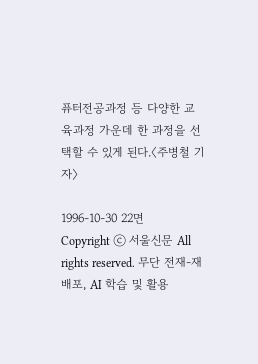퓨터전공과정 등 다양한 교육과정 가운데 한 과정을 선택할 수 있게 된다.〈주병철 기자〉

1996-10-30 22면
Copyright ⓒ 서울신문 All rights reserved. 무단 전재-재배포, AI 학습 및 활용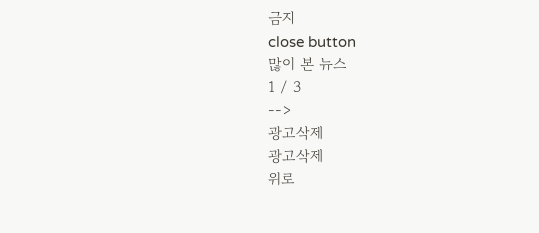금지
close button
많이 본 뉴스
1 / 3
-->
광고삭제
광고삭제
위로